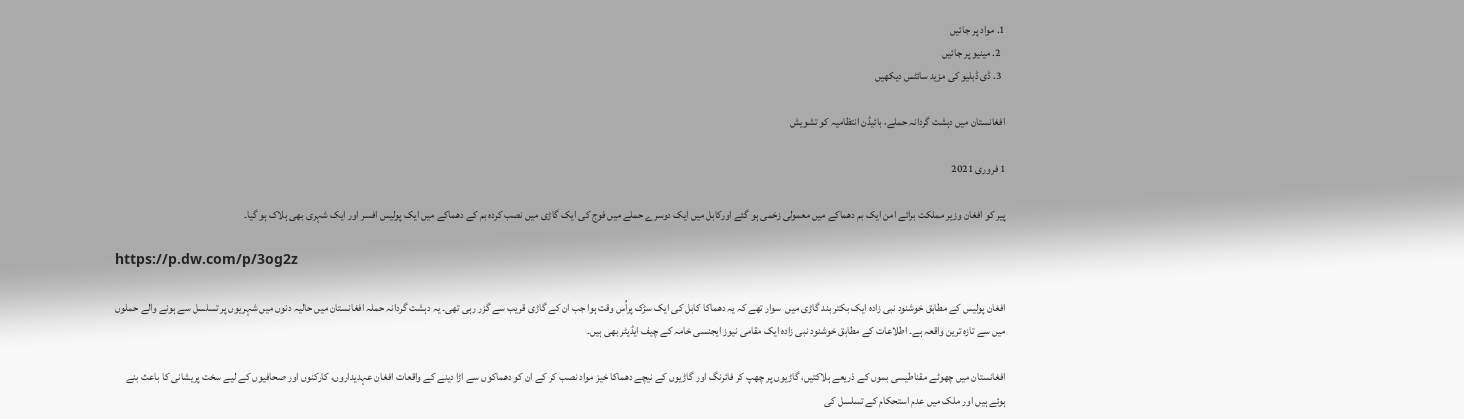1. مواد پر جائیں
  2. مینیو پر جائیں
  3. ڈی ڈبلیو کی مزید سائٹس دیکھیں

افغانستان میں دہشت گردانہ حملے، بائیڈن انتظامیہ کو تشویش

1 فروری 2021

پیر کو افغان وزیر مملکت برائے امن ایک بم دھماکے میں معمولی زخمی ہو گئے اورکابل میں ایک دوسرے حملے میں فوج کی ایک گاڑی میں نصب کردہ بم کے دھماکے میں ایک پولیس افسر اور ایک شہری بھی ہلاک ہو گیا۔

https://p.dw.com/p/3og2z

افغان پولیس کے مطابق خوشنود نبی زادہ ایک بکتر بند گاڑی میں  سوار تھے کہ یہ دھماکا کابل کی ایک سڑک پراُس وقت ہوا جب ان کے گاڑی قریب سے گزر رہی تھی۔ یہ دہشت گردانہ حملہ افغانستان میں حالیہ دنوں میں شہریوں پر تسلسل سے ہونے والے حملوں میں سے تازہ ترین واقعہ ہے۔ اطلاعات کے مطابق خوشنود نبی زادہ ایک مقامی نیوز ایجنسی خامہ کے چیف ایڈیٹر بھی ہیں۔

افغانستان میں چھوٹے مقناطیسی بموں کے ذریعے ہلاکتیں، گاڑیوں پر چھپ کر فائرنگ اور گاڑیوں کے نیچے دھماکا خیز مواد نصب کر کے ان کو دھماکوں سے اڑا دینے کے واقعات افغان عہدیداروں، کارکنوں اور صحافیوں کے لیے سخت پریشانی کا باعث بنے ہوئے ہیں اور ملک میں عدم استحکام کے تسلسل کی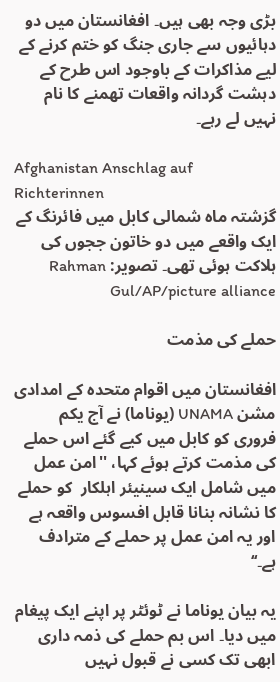بڑی وجہ بھی ہیں۔ افغانستان میں دو دہائیوں سے جاری جنگ کو ختم کرنے کے لیے مذاکرات کے باوجود اس طرح کے دہشت گردانہ واقعات تھمنے کا نام نہیں لے رہے۔

Afghanistan Anschlag auf Richterinnen
گزشتہ ماہ شمالی کابل میں فائرنگ کے ایک واقعے میں دو خاتون ججوں کی ہلاکت ہوئی تھی۔ تصویر: Rahman Gul/AP/picture alliance

حملے کی مذمت

افغانستان میں اقوام متحدہ کے امدادی مشن UNAMA (یوناما) نے آج یکم فروری کو کابل میں کیے گئے اس حملے کی مذمت کرتے ہوئے کہا، ''امن عمل میں شامل ایک سینیئر اہلکار  کو حملے کا نشانہ بنانا قابل افسوس واقعہ ہے اور یہ امن عمل پر حملے کے مترادف ہے۔‘‘

یہ بیان یوناما نے ٹوئٹر پر اپنے ایک پیغام میں دیا۔ اس بم حملے کی ذمہ داری ابھی تک کسی نے قبول نہیں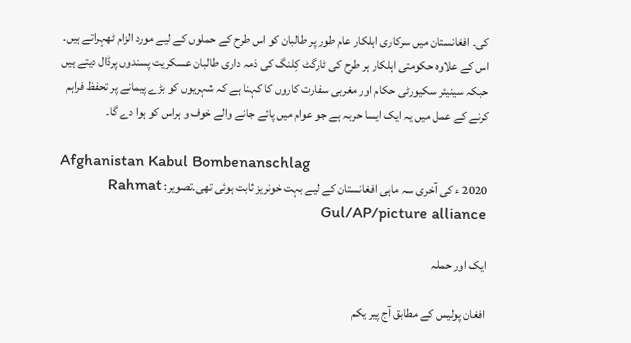کی۔ افغانستان میں سرکاری اہلکار عام طور پر طالبان کو اس طرح کے حملوں کے لیے مورد الزام ٹھہراتے ہیں۔ اس کے علاوہ حکومتی اہلکار ہر طرح کی ٹارگٹ کِلنگ کی ذمہ داری طالبان عسکریت پسندوں پرڈال دیتے ہیں حبکہ سینیئر سکیورٹی حکام اور مغربی سفارت کاروں کا کہنا ہے کہ شہریوں کو بڑے پیمانے پر تحفظ فراہم کرنے کے عمل میں یہ ایک ایسا حربہ ہے جو عوام میں پائے جانے والے خوف و ہراس کو ہوا دے گا۔

Afghanistan Kabul Bombenanschlag
2020 ء کی آخری سہ ماہی افغانستان کے لیے بہت خونریز ثابت ہوئی تھی۔تصویر: Rahmat Gul/AP/picture alliance

ایک اور حملہ

افغان پولیس کے مطابق آج پیر یکم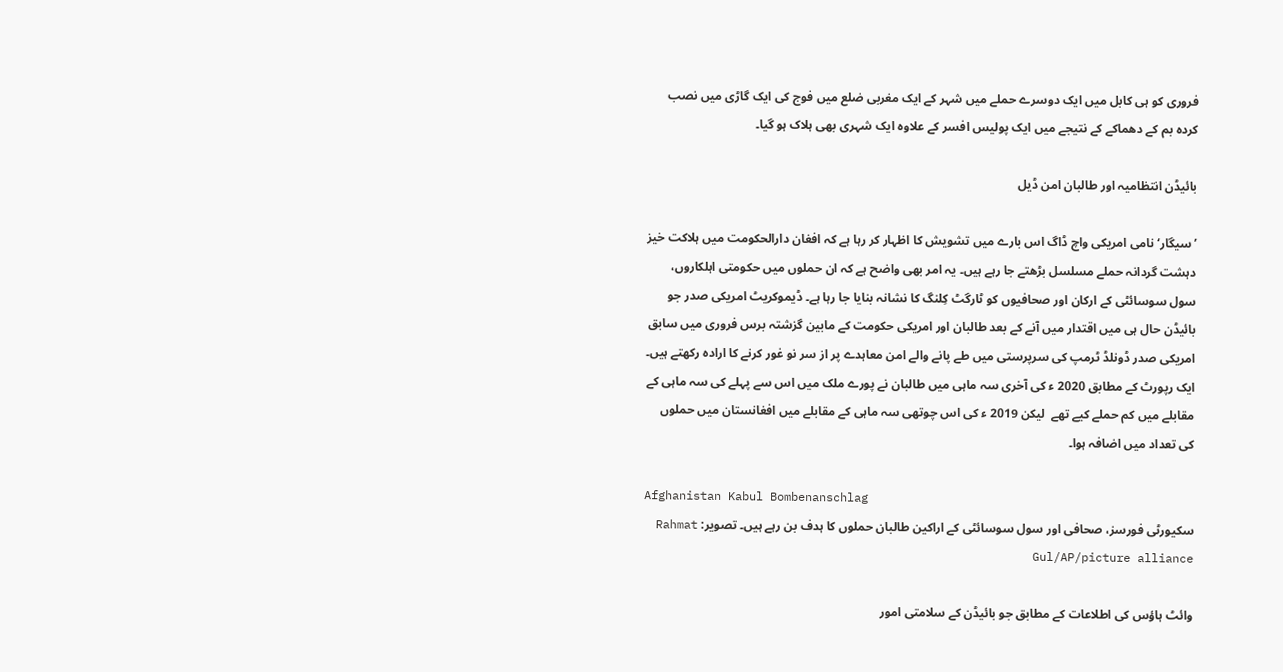فروری کو ہی کابل میں ایک دوسرے حملے میں شہر کے ایک مغربی ضلع میں فوج کی ایک گاڑی میں نصب کردہ بم کے دھماکے کے نتیجے میں ایک پولیس افسر کے علاوہ ایک شہری بھی ہلاک ہو گیا۔

بائیڈن انتظامیہ اور طالبان امن ڈیل

’سیگار‘ نامی امریکی واچ ڈاگ اس بارے میں تشویش کا اظہار کر رہا ہے کہ افغان دارالحکومت میں ہلاکت خیز دہشت گردانہ حملے مسلسل بڑھتے جا رہے ہیں۔ یہ امر بھی واضح ہے کہ ان حملوں میں حکومتی اہلکاروں، سول سوسائٹی کے ارکان اور صحافیوں کو ٹارگٹ کِلنگ کا نشانہ بنایا جا رہا ہے۔ ڈیموکریٹ امریکی صدر جو بائیڈن حال ہی میں اقتدار میں آنے کے بعد طالبان اور امریکی حکومت کے مابین گزشتہ برس فروری میں سابق امریکی صدر ڈونلڈ ٹرمپ کی سرپرستی میں طے پانے والے امن معاہدے پر از سر نو غور کرنے کا ارادہ رکھتے ہیں۔ ایک رپورٹ کے مطابق 2020 ء کی آخری سہ ماہی میں طالبان نے پورے ملک میں اس سے پہلے کی سہ ماہی کے مقابلے میں کم حملے کیے تھے  لیکن 2019 ء کی اس چوتھی سہ ماہی کے مقابلے میں افغانستان میں حملوں کی تعداد میں اضافہ ہوا۔

Afghanistan Kabul Bombenanschlag
سکیورٹی فورسز، صحافی اور سول سوسائٹی کے اراکین طالبان حملوں کا ہدف بن رہے ہیں۔ تصویر: Rahmat Gul/AP/picture alliance

وائٹ ہاؤس کی اطلاعات کے مطابق جو بائیڈن کے سلامتی امور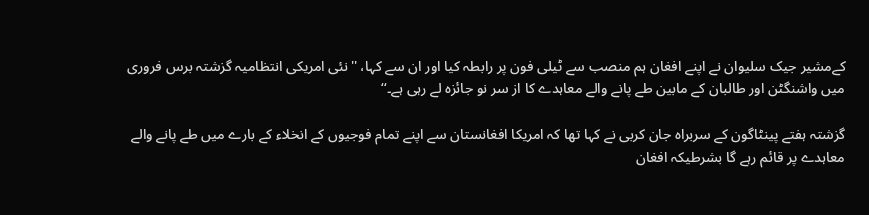کےمشیر جیک سلیوان نے اپنے افغان ہم منصب سے ٹیلی فون پر رابطہ کیا اور ان سے کہا، ''نئی امریکی انتظامیہ گزشتہ برس فروری میں واشنگٹن اور طالبان کے مابین طے پانے والے معاہدے کا از سر نو جائزہ لے رہی ہے۔‘‘

گزشتہ ہفتے پینٹاگون کے سربراہ جان کربی نے کہا تھا کہ امریکا افغانستان سے اپنے تمام فوجیوں کے انخلاء کے بارے میں طے پانے والے معاہدے پر قائم رہے گا بشرطیکہ افغان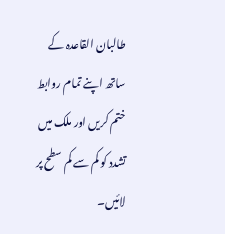طالبان القاعدہ کے ساتھ اپنے تمام روابط ختم کریں اور ملک میں تشدد کو کم سے کم سطح پر لائیں۔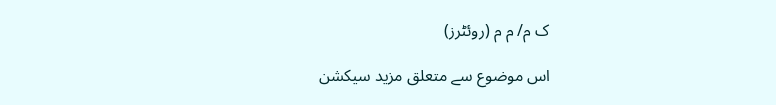ک م/ م م (روئٹرز)

اس موضوع سے متعلق مزید سیکشن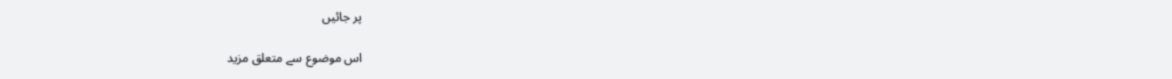پر جائیں

اس موضوع سے متعلق مزید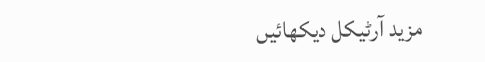مزید آرٹیکل دیکھائیں